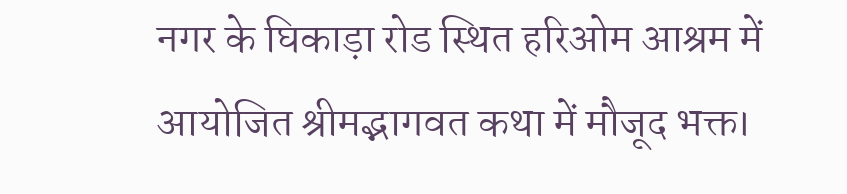नगर के घिकाड़ा रोड स्थित हरिओम आश्रम में आयोजित श्रीमद्भागवत कथा में मौजूद भक्त।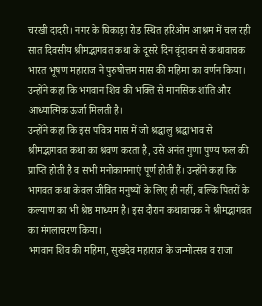चरखी दादरी। नगर के घिकाड़ा रोड स्थित हरिओम आश्रम में चल रही सात दिवसीय श्रीमद्भागवत कथा के दूसरे दिन वृंदावन से कथावाचक भारत भूषण महाराज ने पुरुषोत्तम मास की महिमा का वर्णन किया। उन्होंने कहा कि भगवान शिव की भक्ति से मानसिक शांति और आध्यात्मिक ऊर्जा मिलती है।
उन्होंने कहा कि इस पवित्र मास में जो श्रद्धालु श्रद्धाभाव से श्रीमद्भागवत कथा का श्रवण करता है, उसे अनंत गुणा पुण्य फल की प्राप्ति होती है व सभी मनोकामनाएं पूर्ण होती हैं। उन्होंने कहा कि भागवत कथा केवल जीवित मनुष्यों के लिए ही नहीं, बल्कि पितरों के कल्याण का भी श्रेष्ठ माध्यम है। इस दौरान कथावाचक ने श्रीमद्भागवत का मंगलाचरण किया।
भगवान शिव की महिमा, सुखदेव महाराज के जन्मोत्सव व राजा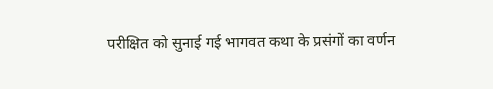परीक्षित को सुनाई गई भागवत कथा के प्रसंगों का वर्णन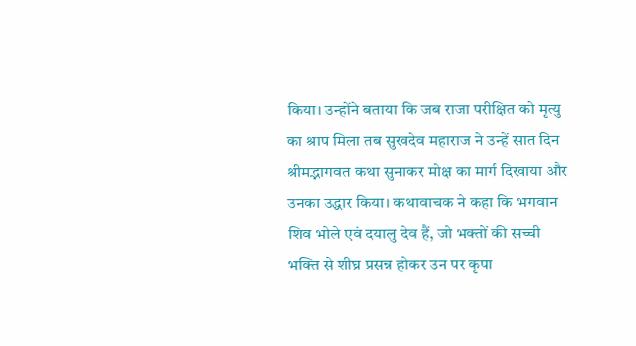किया। उन्होंने बताया कि जब राजा परीक्षित को मृत्यु का श्राप मिला तब सुखदेव महाराज ने उन्हें सात दिन श्रीमद्भागवत कथा सुनाकर मोक्ष का मार्ग दिखाया और उनका उद्धार किया। कथावाचक ने कहा कि भगवान शिव भोले एवं दयालु देव हैं, जो भक्तों की सच्ची भक्ति से शीघ्र प्रसन्न होकर उन पर कृपा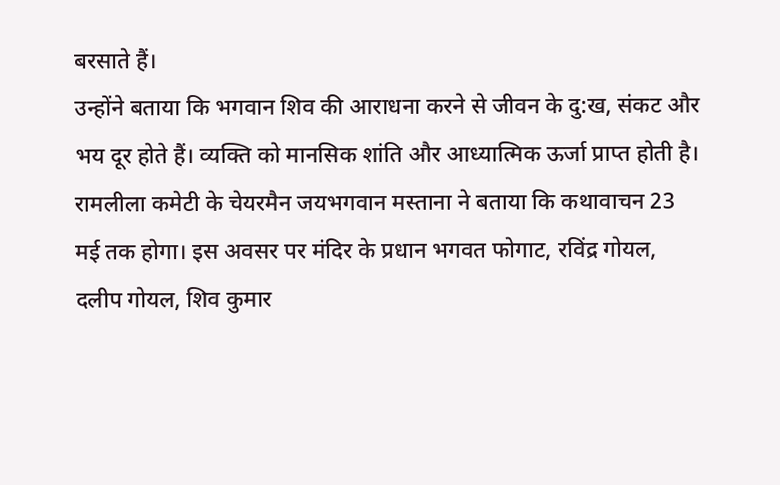बरसाते हैं।
उन्होंने बताया कि भगवान शिव की आराधना करने से जीवन के दु:ख, संकट और भय दूर होते हैं। व्यक्ति को मानसिक शांति और आध्यात्मिक ऊर्जा प्राप्त होती है। रामलीला कमेटी के चेयरमैन जयभगवान मस्ताना ने बताया कि कथावाचन 23 मई तक होगा। इस अवसर पर मंदिर के प्रधान भगवत फोगाट, रविंद्र गोयल, दलीप गोयल, शिव कुमार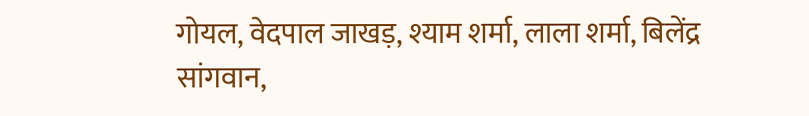गोयल, वेदपाल जाखड़, श्याम शर्मा, लाला शर्मा, बिलेंद्र सांगवान,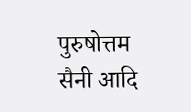पुरुषोत्तम सैनी आदि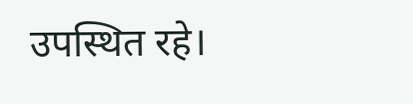उपस्थित रहे।